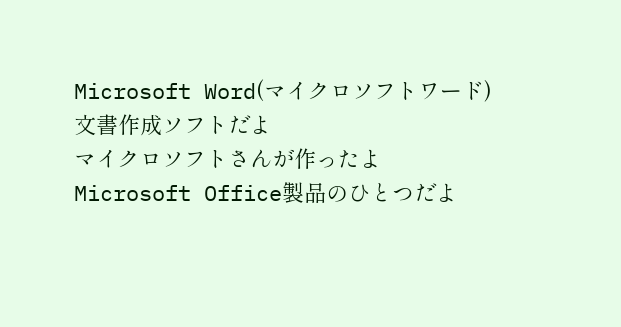Microsoft Word(マイクロソフトワード)
文書作成ソフトだよ
マイクロソフトさんが作ったよ
Microsoft Office製品のひとつだよ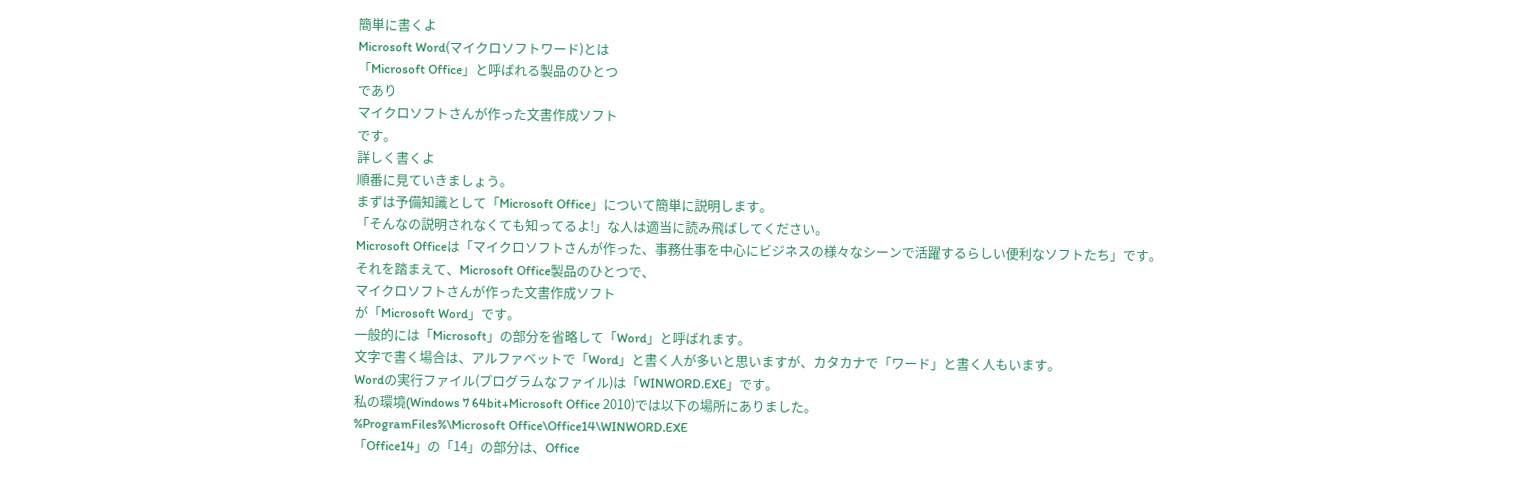簡単に書くよ
Microsoft Word(マイクロソフトワード)とは
「Microsoft Office」と呼ばれる製品のひとつ
であり
マイクロソフトさんが作った文書作成ソフト
です。
詳しく書くよ
順番に見ていきましょう。
まずは予備知識として「Microsoft Office」について簡単に説明します。
「そんなの説明されなくても知ってるよ!」な人は適当に読み飛ばしてください。
Microsoft Officeは「マイクロソフトさんが作った、事務仕事を中心にビジネスの様々なシーンで活躍するらしい便利なソフトたち」です。
それを踏まえて、Microsoft Office製品のひとつで、
マイクロソフトさんが作った文書作成ソフト
が「Microsoft Word」です。
一般的には「Microsoft」の部分を省略して「Word」と呼ばれます。
文字で書く場合は、アルファベットで「Word」と書く人が多いと思いますが、カタカナで「ワード」と書く人もいます。
Wordの実行ファイル(プログラムなファイル)は「WINWORD.EXE」です。
私の環境(Windows 7 64bit+Microsoft Office 2010)では以下の場所にありました。
%ProgramFiles%\Microsoft Office\Office14\WINWORD.EXE
「Office14」の「14」の部分は、Office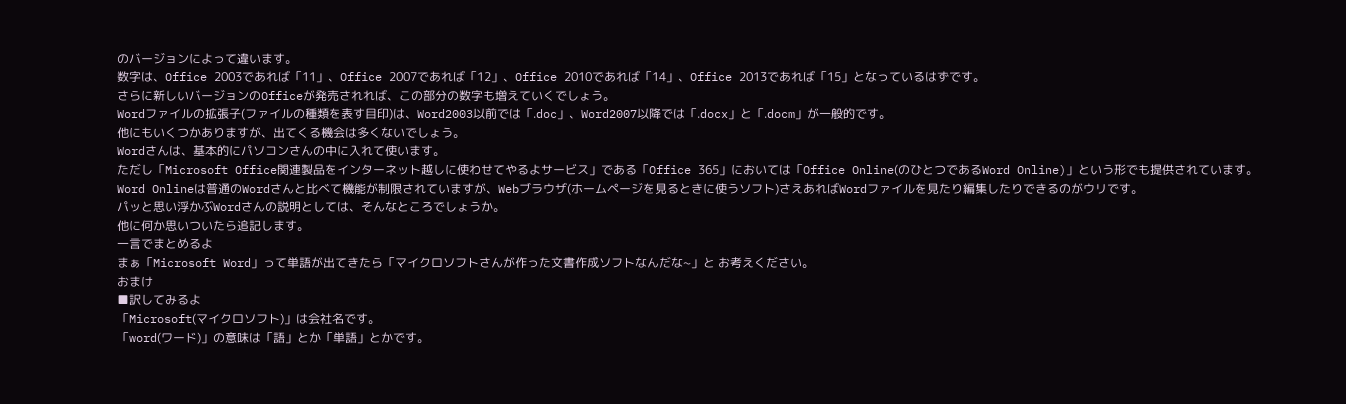のバージョンによって違います。
数字は、Office 2003であれば「11」、Office 2007であれば「12」、Office 2010であれば「14」、Office 2013であれば「15」となっているはずです。
さらに新しいバージョンのOfficeが発売されれば、この部分の数字も増えていくでしょう。
Wordファイルの拡張子(ファイルの種類を表す目印)は、Word2003以前では「.doc」、Word2007以降では「.docx」と「.docm」が一般的です。
他にもいくつかありますが、出てくる機会は多くないでしょう。
Wordさんは、基本的にパソコンさんの中に入れて使います。
ただし「Microsoft Office関連製品をインターネット越しに使わせてやるよサービス」である「Office 365」においては「Office Online(のひとつであるWord Online)」という形でも提供されています。
Word Onlineは普通のWordさんと比べて機能が制限されていますが、Webブラウザ(ホームページを見るときに使うソフト)さえあればWordファイルを見たり編集したりできるのがウリです。
パッと思い浮かぶWordさんの説明としては、そんなところでしょうか。
他に何か思いついたら追記します。
一言でまとめるよ
まぁ「Microsoft Word」って単語が出てきたら「マイクロソフトさんが作った文書作成ソフトなんだな~」と お考えください。
おまけ
■訳してみるよ
「Microsoft(マイクロソフト)」は会社名です。
「word(ワード)」の意味は「語」とか「単語」とかです。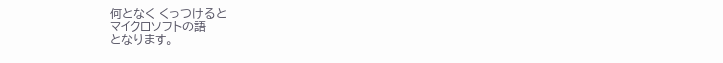何となく くっつけると
マイクロソフトの語
となります。